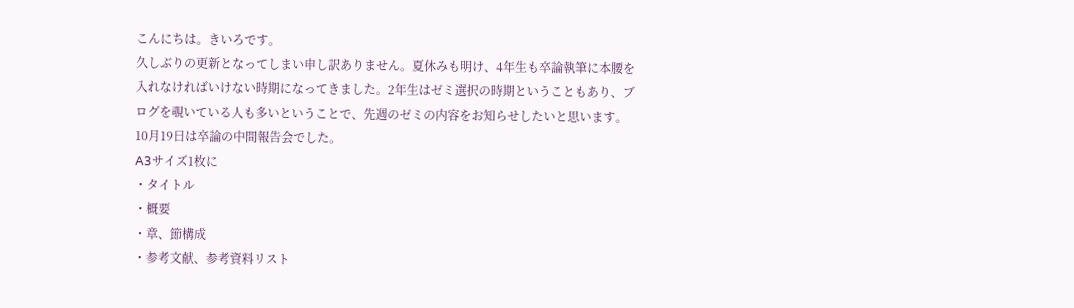こんにちは。きいろです。
久しぶりの更新となってしまい申し訳ありません。夏休みも明け、4年生も卒論執筆に本腰を入れなければいけない時期になってきました。2年生はゼミ選択の時期ということもあり、ブログを覗いている人も多いということで、先週のゼミの内容をお知らせしたいと思います。
10月19日は卒論の中間報告会でした。
A3サイズ1枚に
・タイトル
・概要
・章、節構成
・参考文献、参考資料リスト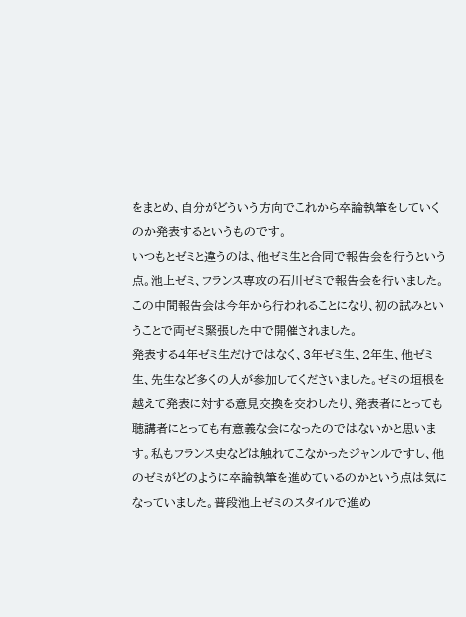をまとめ、自分がどういう方向でこれから卒論執筆をしていくのか発表するというものです。
いつもとゼミと違うのは、他ゼミ生と合同で報告会を行うという点。池上ゼミ、フランス専攻の石川ゼミで報告会を行いました。
この中間報告会は今年から行われることになり、初の試みということで両ゼミ緊張した中で開催されました。
発表する4年ゼミ生だけではなく、3年ゼミ生、2年生、他ゼミ生、先生など多くの人が参加してくださいました。ゼミの垣根を越えて発表に対する意見交換を交わしたり、発表者にとっても聴講者にとっても有意義な会になったのではないかと思います。私もフランス史などは触れてこなかったジャンルですし、他のゼミがどのように卒論執筆を進めているのかという点は気になっていました。普段池上ゼミのスタイルで進め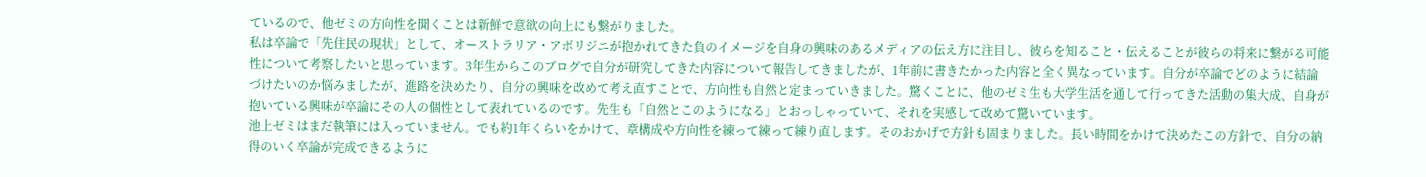ているので、他ゼミの方向性を聞くことは新鮮で意欲の向上にも繋がりました。
私は卒論で「先住民の現状」として、オーストラリア・アボリジニが抱かれてきた負のイメージを自身の興味のあるメディアの伝え方に注目し、彼らを知ること・伝えることが彼らの将来に繋がる可能性について考察したいと思っています。3年生からこのブログで自分が研究してきた内容について報告してきましたが、1年前に書きたかった内容と全く異なっています。自分が卒論でどのように結論づけたいのか悩みましたが、進路を決めたり、自分の興味を改めて考え直すことで、方向性も自然と定まっていきました。驚くことに、他のゼミ生も大学生活を通して行ってきた活動の集大成、自身が抱いている興味が卒論にその人の個性として表れているのです。先生も「自然とこのようになる」とおっしゃっていて、それを実感して改めて驚いています。
池上ゼミはまだ執筆には入っていません。でも約1年くらいをかけて、章構成や方向性を練って練って練り直します。そのおかげで方針も固まりました。長い時間をかけて決めたこの方針で、自分の納得のいく卒論が完成できるように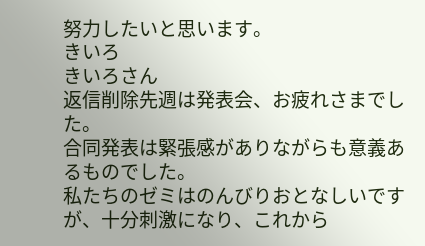努力したいと思います。
きいろ
きいろさん
返信削除先週は発表会、お疲れさまでした。
合同発表は緊張感がありながらも意義あるものでした。
私たちのゼミはのんびりおとなしいですが、十分刺激になり、これから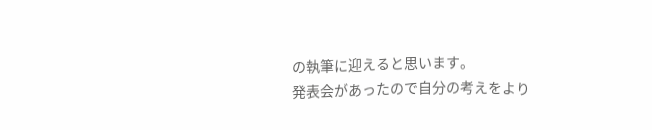の執筆に迎えると思います。
発表会があったので自分の考えをより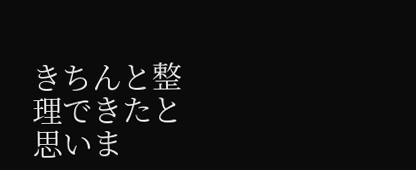きちんと整理できたと思いま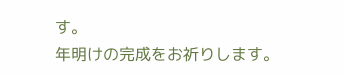す。
年明けの完成をお祈りします。